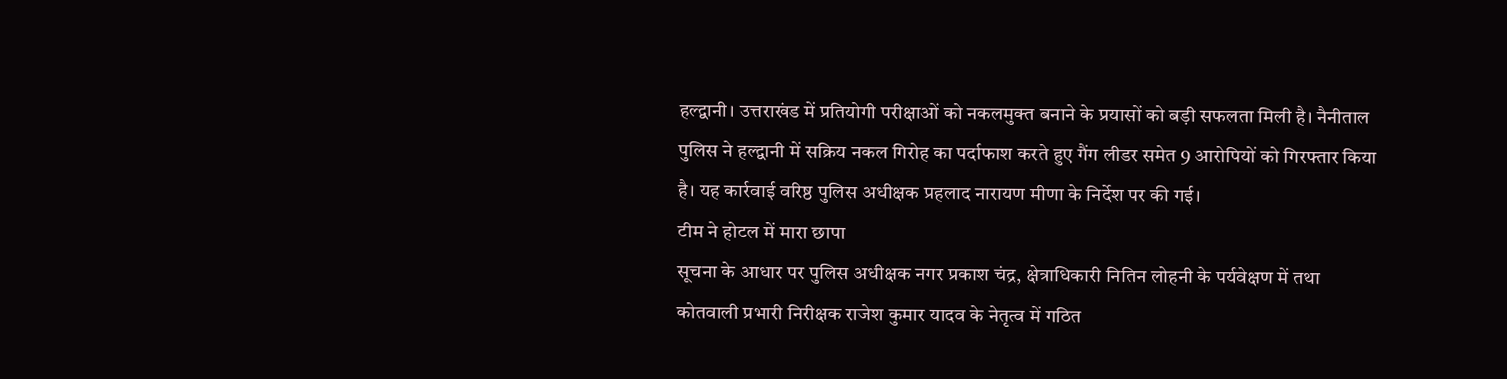हल्द्वानी। उत्तराखंड में प्रतियोगी परीक्षाओं को नकलमुक्त बनाने के प्रयासों को बड़ी सफलता मिली है। नैनीताल पुलिस ने हल्द्वानी में सक्रिय नकल गिरोह का पर्दाफाश करते हुए गैंग लीडर समेत 9 आरोपियों को गिरफ्तार किया है। यह कार्रवाई वरिष्ठ पुलिस अधीक्षक प्रहलाद नारायण मीणा के निर्देश पर की गई।
टीम ने होटल में मारा छापा
सूचना के आधार पर पुलिस अधीक्षक नगर प्रकाश चंद्र, क्षेत्राधिकारी नितिन लोहनी के पर्यवेक्षण में तथा कोतवाली प्रभारी निरीक्षक राजेश कुमार यादव के नेतृत्व में गठित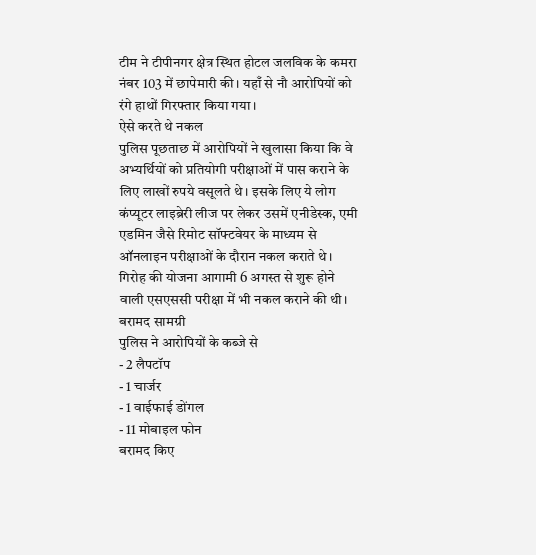टीम ने टीपीनगर क्षेत्र स्थित होटल जलविक के कमरा नंबर 103 में छापेमारी की। यहाँ से नौ आरोपियों को रंगे हाथों गिरफ्तार किया गया।
ऐसे करते थे नकल
पुलिस पूछताछ में आरोपियों ने खुलासा किया कि वे अभ्यर्थियों को प्रतियोगी परीक्षाओं में पास कराने के लिए लाखों रुपये वसूलते थे। इसके लिए ये लोग कंप्यूटर लाइब्रेरी लीज पर लेकर उसमें एनीडेस्क, एमी एडमिन जैसे रिमोट सॉफ्टवेयर के माध्यम से ऑनलाइन परीक्षाओं के दौरान नकल कराते थे।
गिरोह की योजना आगामी 6 अगस्त से शुरू होने वाली एसएससी परीक्षा में भी नकल कराने की थी।
बरामद सामग्री
पुलिस ने आरोपियों के कब्जे से
- 2 लैपटॉप
- 1 चार्जर
- 1 वाईफाई डोंगल
- 11 मोबाइल फोन
बरामद किए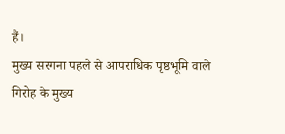हैं।
मुख्य सरगना पहले से आपराधिक पृष्ठभूमि वाले
गिरोह के मुख्य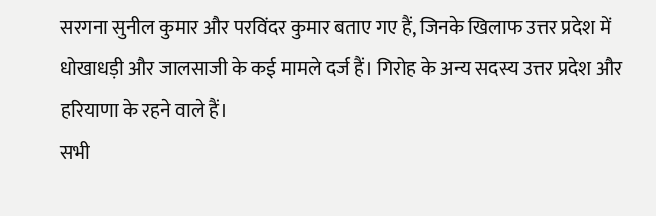सरगना सुनील कुमार और परविंदर कुमार बताए गए हैं, जिनके खिलाफ उत्तर प्रदेश में धोखाधड़ी और जालसाजी के कई मामले दर्ज हैं। गिरोह के अन्य सदस्य उत्तर प्रदेश और हरियाणा के रहने वाले हैं।
सभी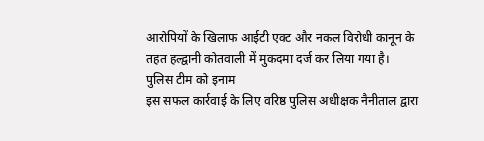आरोपियों के खिलाफ आईटी एक्ट और नकल विरोधी कानून के तहत हल्द्वानी कोतवाली में मुकदमा दर्ज कर लिया गया है।
पुलिस टीम को इनाम
इस सफल कार्रवाई के लिए वरिष्ठ पुलिस अधीक्षक नैनीताल द्वारा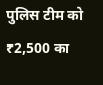पुलिस टीम को ₹2,500 का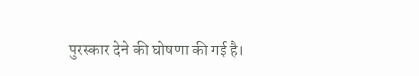पुरस्कार देने की घोषणा की गई है।